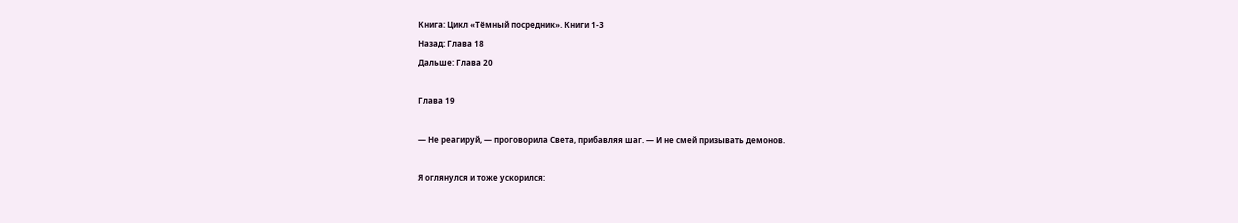Книга: Цикл «Тёмный посредник». Книги 1-3
Назад: Глава 18
Дальше: Глава 20

Глава 19

— Не реагируй, — проговорила Света, прибавляя шаг. — И не смей призывать демонов.

Я оглянулся и тоже ускорился: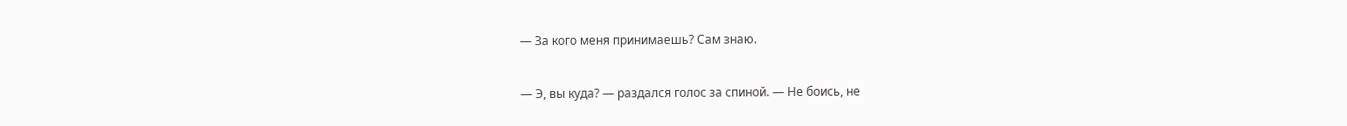— За кого меня принимаешь? Сам знаю.

— Э, вы куда? — раздался голос за спиной. — Не боись, не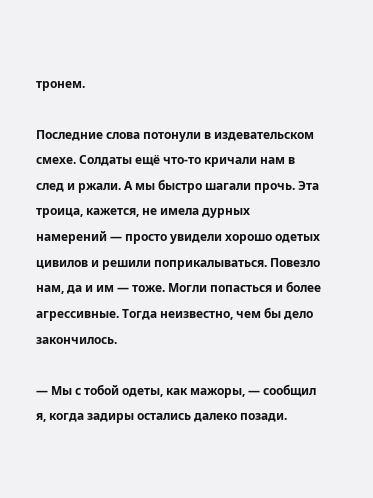тронем.

Последние слова потонули в издевательском смехе. Солдаты ещё что-то кричали нам в след и ржали. А мы быстро шагали прочь. Эта троица, кажется, не имела дурных намерений — просто увидели хорошо одетых цивилов и решили поприкалываться. Повезло нам, да и им — тоже. Могли попасться и более агрессивные. Тогда неизвестно, чем бы дело закончилось.

— Мы с тобой одеты, как мажоры, — сообщил я, когда задиры остались далеко позади.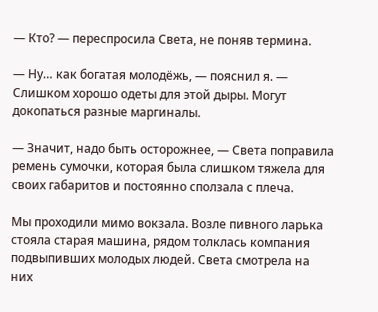— Кто? — переспросила Света, не поняв термина.

— Ну… как богатая молодёжь, — пояснил я. — Слишком хорошо одеты для этой дыры. Могут докопаться разные маргиналы.

— Значит, надо быть осторожнее, — Света поправила ремень сумочки, которая была слишком тяжела для своих габаритов и постоянно сползала с плеча.

Мы проходили мимо вокзала. Возле пивного ларька стояла старая машина, рядом толклась компания подвыпивших молодых людей. Света смотрела на них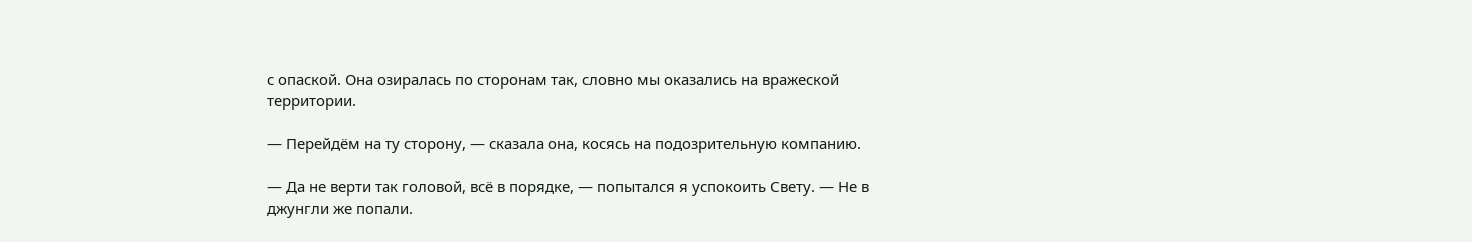с опаской. Она озиралась по сторонам так, словно мы оказались на вражеской территории.

— Перейдём на ту сторону, — сказала она, косясь на подозрительную компанию.

— Да не верти так головой, всё в порядке, — попытался я успокоить Свету. — Не в джунгли же попали.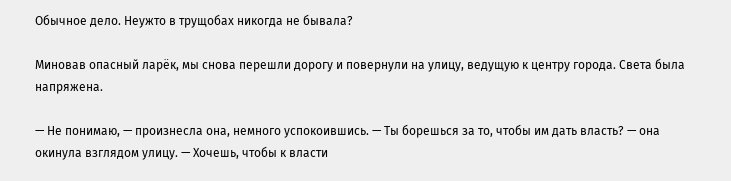Обычное дело. Неужто в трущобах никогда не бывала?

Миновав опасный ларёк, мы снова перешли дорогу и повернули на улицу, ведущую к центру города. Света была напряжена.

— Не понимаю, — произнесла она, немного успокоившись. — Ты борешься за то, чтобы им дать власть? — она окинула взглядом улицу. — Хочешь, чтобы к власти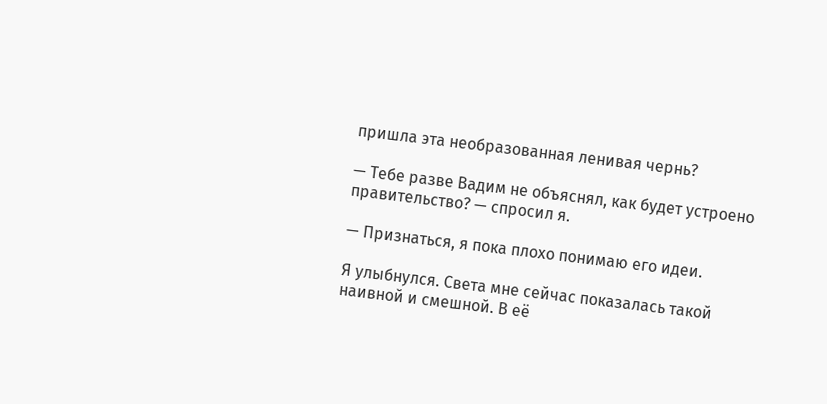пришла эта необразованная ленивая чернь?

— Тебе разве Вадим не объяснял, как будет устроено правительство? — спросил я.

— Признаться, я пока плохо понимаю его идеи.

Я улыбнулся. Света мне сейчас показалась такой наивной и смешной. В её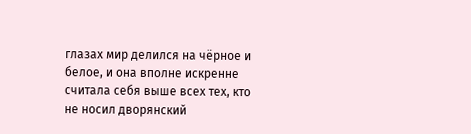глазах мир делился на чёрное и белое, и она вполне искренне считала себя выше всех тех, кто не носил дворянский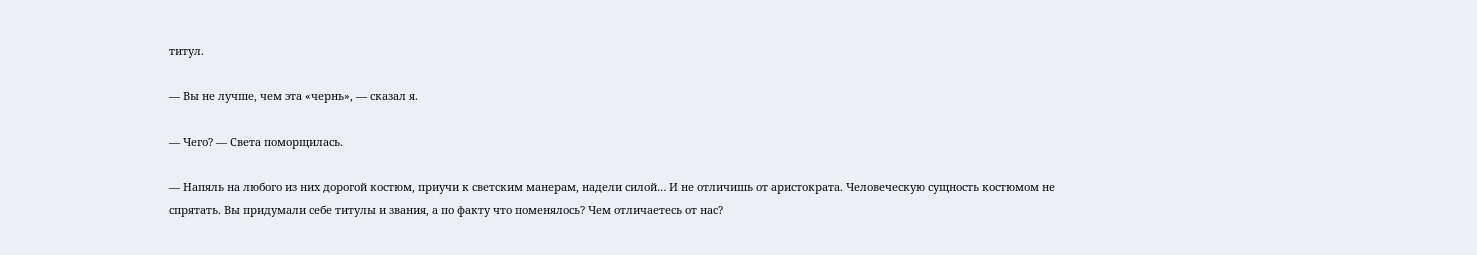титул.

— Вы не лучше, чем эта «чернь», — сказал я.

— Чего? — Света поморщилась.

— Напяль на любого из них дорогой костюм, приучи к светским манерам, надели силой… И не отличишь от аристократа. Человеческую сущность костюмом не спрятать. Вы придумали себе титулы и звания, а по факту что поменялось? Чем отличаетесь от нас?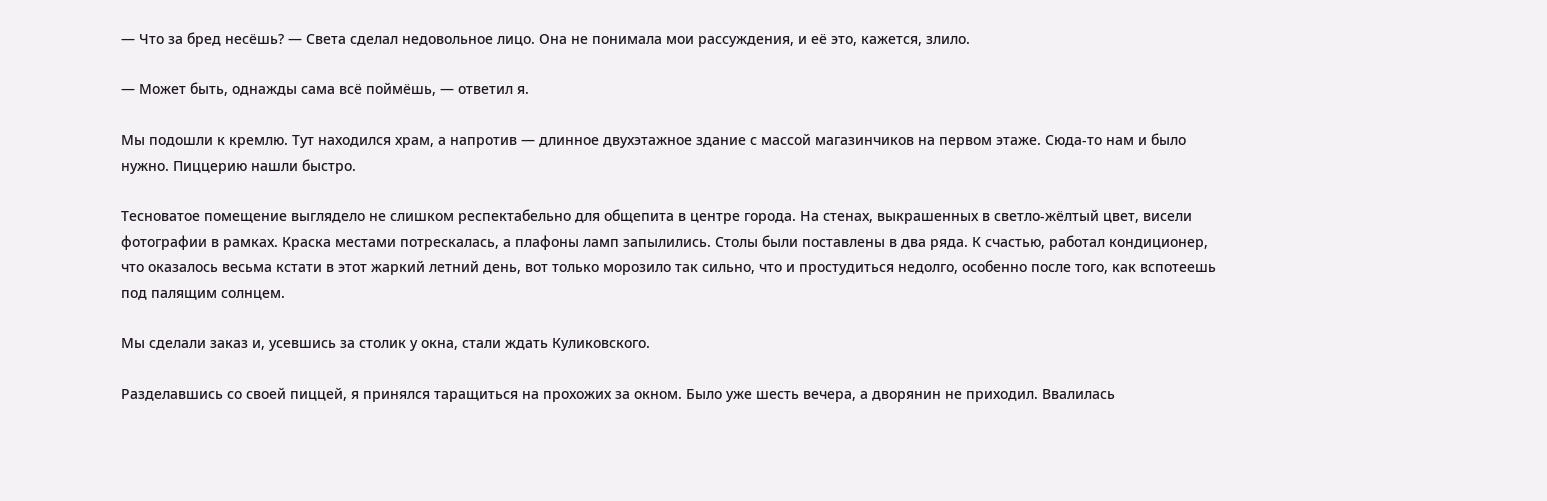— Что за бред несёшь? — Света сделал недовольное лицо. Она не понимала мои рассуждения, и её это, кажется, злило.

— Может быть, однажды сама всё поймёшь, — ответил я.

Мы подошли к кремлю. Тут находился храм, а напротив — длинное двухэтажное здание с массой магазинчиков на первом этаже. Сюда-то нам и было нужно. Пиццерию нашли быстро.

Тесноватое помещение выглядело не слишком респектабельно для общепита в центре города. На стенах, выкрашенных в светло-жёлтый цвет, висели фотографии в рамках. Краска местами потрескалась, а плафоны ламп запылились. Столы были поставлены в два ряда. К счастью, работал кондиционер, что оказалось весьма кстати в этот жаркий летний день, вот только морозило так сильно, что и простудиться недолго, особенно после того, как вспотеешь под палящим солнцем.

Мы сделали заказ и, усевшись за столик у окна, стали ждать Куликовского.

Разделавшись со своей пиццей, я принялся таращиться на прохожих за окном. Было уже шесть вечера, а дворянин не приходил. Ввалилась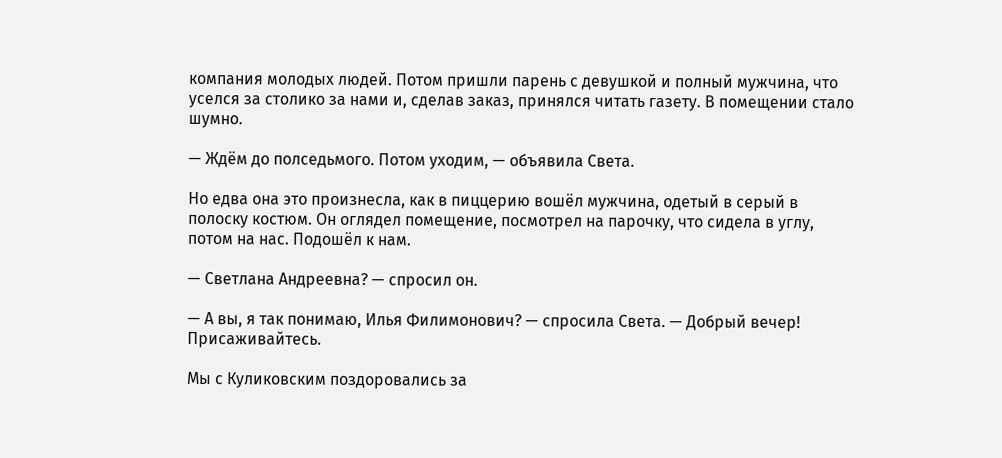компания молодых людей. Потом пришли парень с девушкой и полный мужчина, что уселся за столико за нами и, сделав заказ, принялся читать газету. В помещении стало шумно.

— Ждём до полседьмого. Потом уходим, — объявила Света.

Но едва она это произнесла, как в пиццерию вошёл мужчина, одетый в серый в полоску костюм. Он оглядел помещение, посмотрел на парочку, что сидела в углу, потом на нас. Подошёл к нам.

— Светлана Андреевна? — спросил он.

— А вы, я так понимаю, Илья Филимонович? — спросила Света. — Добрый вечер! Присаживайтесь.

Мы с Куликовским поздоровались за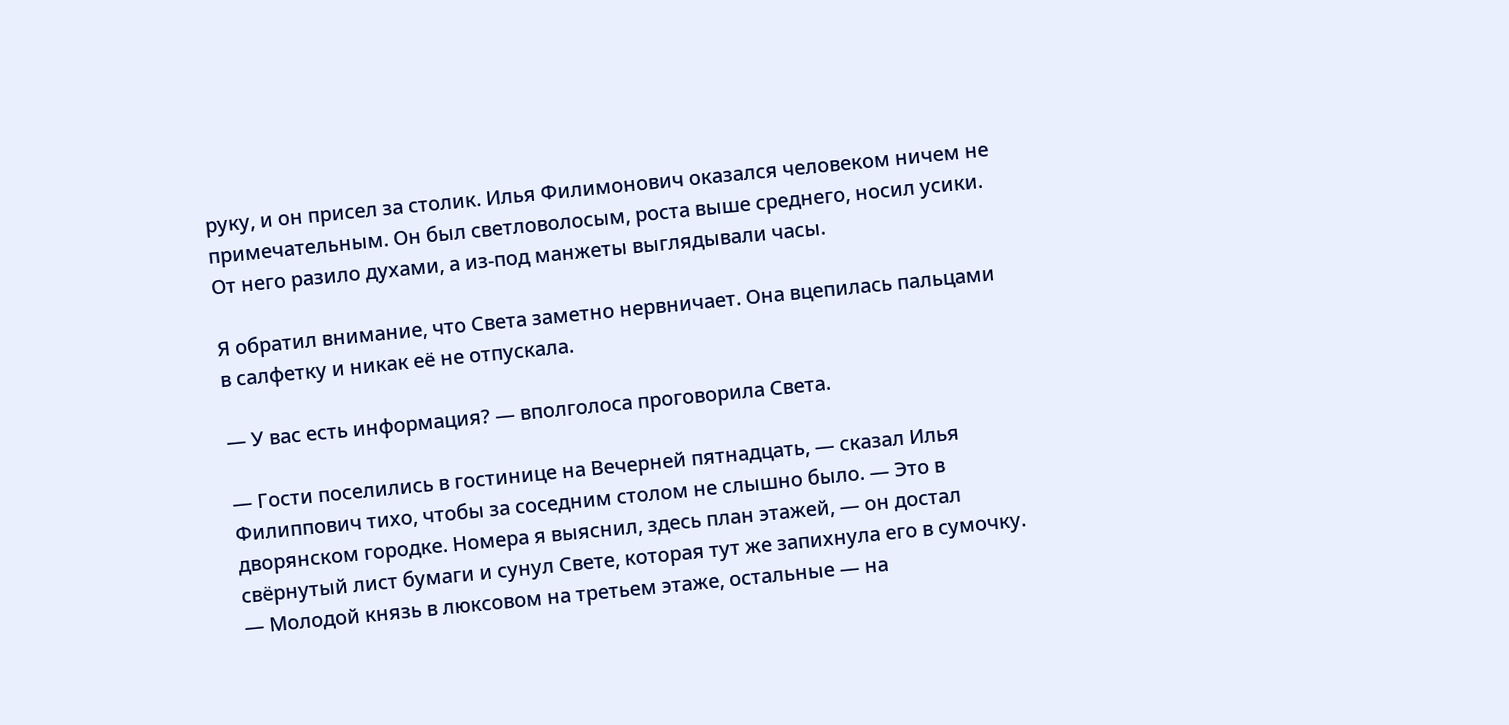руку, и он присел за столик. Илья Филимонович оказался человеком ничем не примечательным. Он был светловолосым, роста выше среднего, носил усики. От него разило духами, а из-под манжеты выглядывали часы.

Я обратил внимание, что Света заметно нервничает. Она вцепилась пальцами в салфетку и никак её не отпускала.

— У вас есть информация? — вполголоса проговорила Света.

— Гости поселились в гостинице на Вечерней пятнадцать, — сказал Илья Филиппович тихо, чтобы за соседним столом не слышно было. — Это в дворянском городке. Номера я выяснил, здесь план этажей, — он достал свёрнутый лист бумаги и сунул Свете, которая тут же запихнула его в сумочку. — Молодой князь в люксовом на третьем этаже, остальные — на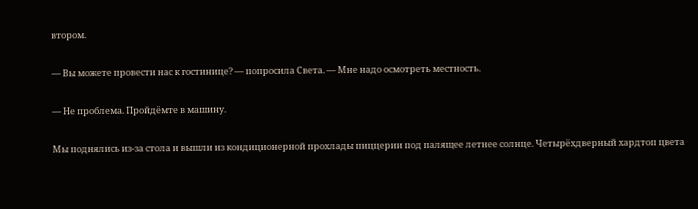втором.

— Вы можете провести нас к гостинице? — попросила Света. — Мне надо осмотреть местность.

— Не проблема. Пройдёмте в машину.

Мы поднялись из-за стола и вышли из кондиционерной прохлады пиццерии под палящее летнее солнце. Четырёхдверный хардтоп цвета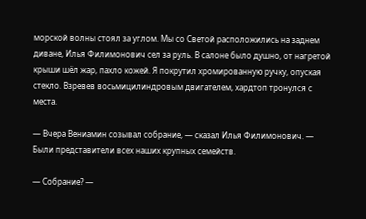морской волны стоял за углом. Мы со Светой расположились на заднем диване, Илья Филимонович сел за руль. В салоне было душно, от нагретой крыши шёл жар, пахло кожей. Я покрутил хромированную ручку, опуская стекло. Взревев восьмицилиндровым двигателем, хардтоп тронулся с места.

— Вчера Вениамин созывал собрание, — сказал Илья Филимонович. — Были представители всех наших крупных семейств.

— Собрание? —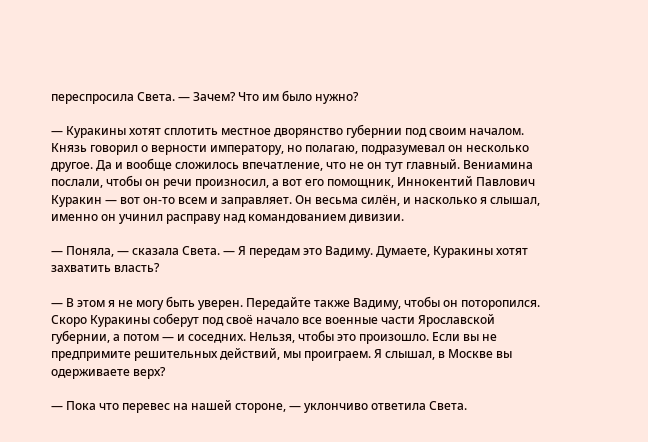переспросила Света. — Зачем? Что им было нужно?

— Куракины хотят сплотить местное дворянство губернии под своим началом. Князь говорил о верности императору, но полагаю, подразумевал он несколько другое. Да и вообще сложилось впечатление, что не он тут главный. Вениамина послали, чтобы он речи произносил, а вот его помощник, Иннокентий Павлович Куракин — вот он-то всем и заправляет. Он весьма силён, и насколько я слышал, именно он учинил расправу над командованием дивизии.

— Поняла, — сказала Света. — Я передам это Вадиму. Думаете, Куракины хотят захватить власть?

— В этом я не могу быть уверен. Передайте также Вадиму, чтобы он поторопился. Скоро Куракины соберут под своё начало все военные части Ярославской губернии, а потом — и соседних. Нельзя, чтобы это произошло. Если вы не предпримите решительных действий, мы проиграем. Я слышал, в Москве вы одерживаете верх?

— Пока что перевес на нашей стороне, — уклончиво ответила Света.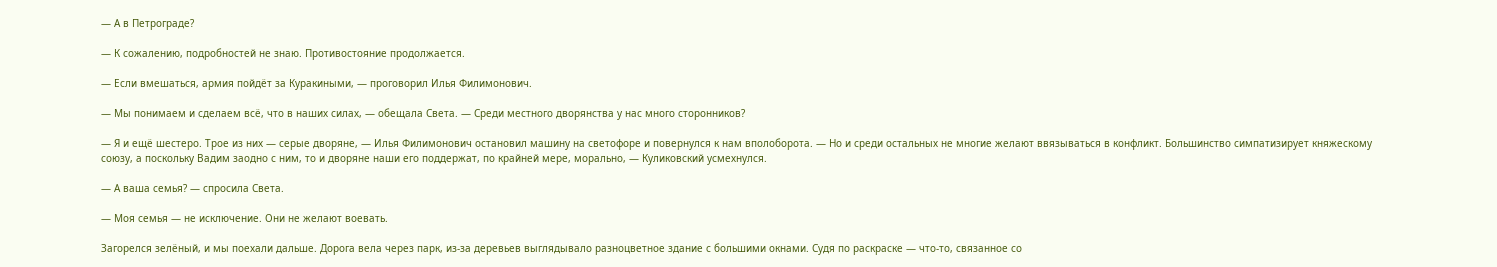— А в Петрограде?

— К сожалению, подробностей не знаю. Противостояние продолжается.

— Если вмешаться, армия пойдёт за Куракиными, — проговорил Илья Филимонович.

— Мы понимаем и сделаем всё, что в наших силах, — обещала Света. — Среди местного дворянства у нас много сторонников?

— Я и ещё шестеро. Трое из них — серые дворяне, — Илья Филимонович остановил машину на светофоре и повернулся к нам вполоборота. — Но и среди остальных не многие желают ввязываться в конфликт. Большинство симпатизирует княжескому союзу, а поскольку Вадим заодно с ним, то и дворяне наши его поддержат, по крайней мере, морально, — Куликовский усмехнулся.

— А ваша семья? — спросила Света.

— Моя семья — не исключение. Они не желают воевать.

Загорелся зелёный, и мы поехали дальше. Дорога вела через парк, из-за деревьев выглядывало разноцветное здание с большими окнами. Судя по раскраске — что-то, связанное со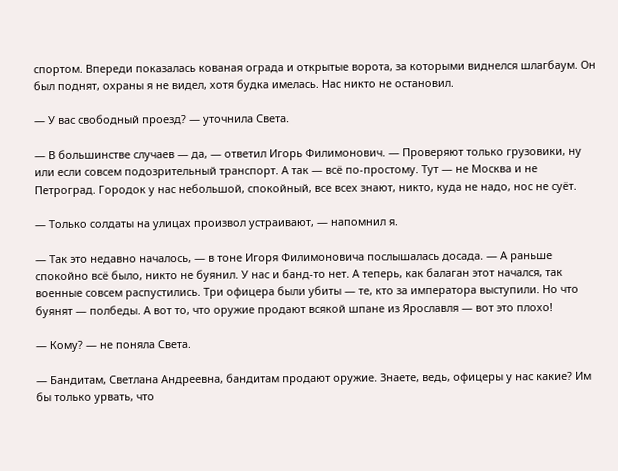спортом. Впереди показалась кованая ограда и открытые ворота, за которыми виднелся шлагбаум. Он был поднят, охраны я не видел, хотя будка имелась. Нас никто не остановил.

— У вас свободный проезд? — уточнила Света.

— В большинстве случаев — да, — ответил Игорь Филимонович. — Проверяют только грузовики, ну или если совсем подозрительный транспорт. А так — всё по-простому. Тут — не Москва и не Петроград. Городок у нас небольшой, спокойный, все всех знают, никто, куда не надо, нос не суёт.

— Только солдаты на улицах произвол устраивают, — напомнил я.

— Так это недавно началось, — в тоне Игоря Филимоновича послышалась досада. — А раньше спокойно всё было, никто не буянил. У нас и банд-то нет. А теперь, как балаган этот начался, так военные совсем распустились. Три офицера были убиты — те, кто за императора выступили. Но что буянят — полбеды. А вот то, что оружие продают всякой шпане из Ярославля — вот это плохо!

— Кому? — не поняла Света.

— Бандитам, Светлана Андреевна, бандитам продают оружие. Знаете, ведь, офицеры у нас какие? Им бы только урвать, что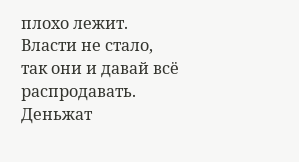плохо лежит. Власти не стало, так они и давай всё распродавать. Деньжат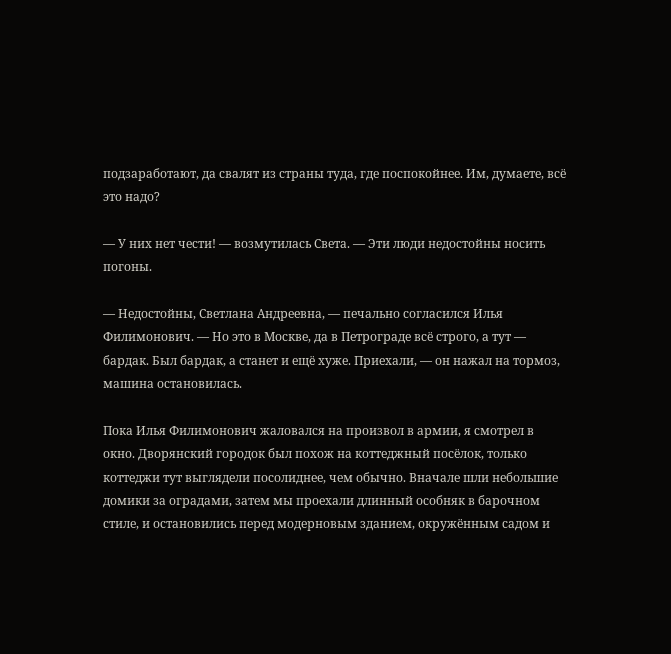подзаработают, да свалят из страны туда, где поспокойнее. Им, думаете, всё это надо?

— У них нет чести! — возмутилась Света. — Эти люди недостойны носить погоны.

— Недостойны, Светлана Андреевна, — печально согласился Илья Филимонович. — Но это в Москве, да в Петрограде всё строго, а тут — бардак. Был бардак, а станет и ещё хуже. Приехали, — он нажал на тормоз, машина остановилась.

Пока Илья Филимонович жаловался на произвол в армии, я смотрел в окно. Дворянский городок был похож на коттеджный посёлок, только коттеджи тут выглядели посолиднее, чем обычно. Вначале шли небольшие домики за оградами, затем мы проехали длинный особняк в барочном стиле, и остановились перед модерновым зданием, окружённым садом и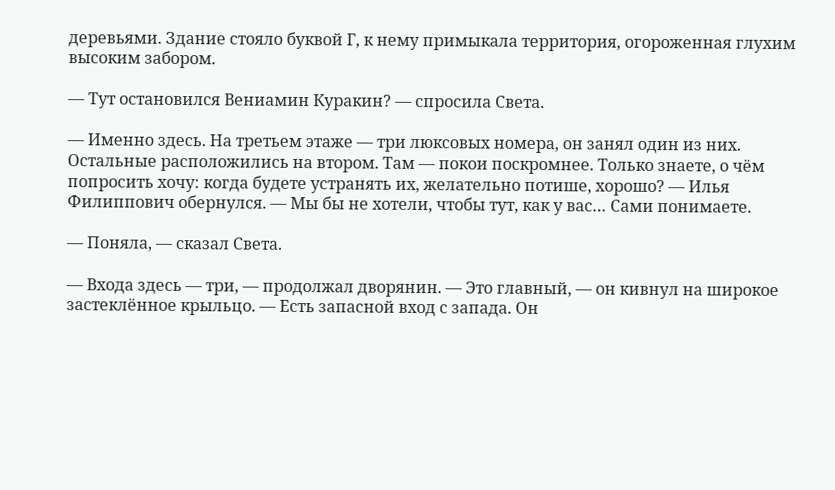деревьями. Здание стояло буквой Г, к нему примыкала территория, огороженная глухим высоким забором.

— Тут остановился Вениамин Куракин? — спросила Света.

— Именно здесь. На третьем этаже — три люксовых номера, он занял один из них. Остальные расположились на втором. Там — покои поскромнее. Только знаете, о чём попросить хочу: когда будете устранять их, желательно потише, хорошо? — Илья Филиппович обернулся. — Мы бы не хотели, чтобы тут, как у вас… Сами понимаете.

— Поняла, — сказал Света.

— Входа здесь — три, — продолжал дворянин. — Это главный, — он кивнул на широкое застеклённое крыльцо. — Есть запасной вход с запада. Он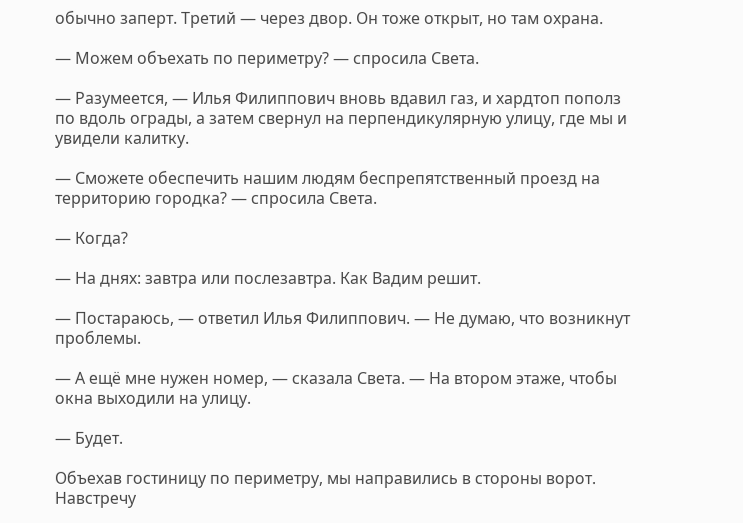обычно заперт. Третий — через двор. Он тоже открыт, но там охрана.

— Можем объехать по периметру? — спросила Света.

— Разумеется, — Илья Филиппович вновь вдавил газ, и хардтоп пополз по вдоль ограды, а затем свернул на перпендикулярную улицу, где мы и увидели калитку.

— Сможете обеспечить нашим людям беспрепятственный проезд на территорию городка? — спросила Света.

— Когда?

— На днях: завтра или послезавтра. Как Вадим решит.

— Постараюсь, — ответил Илья Филиппович. — Не думаю, что возникнут проблемы.

— А ещё мне нужен номер, — сказала Света. — На втором этаже, чтобы окна выходили на улицу.

— Будет.

Объехав гостиницу по периметру, мы направились в стороны ворот. Навстречу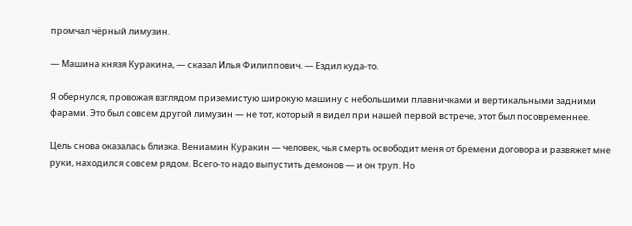промчал чёрный лимузин.

— Машина князя Куракина, — сказал Илья Филиппович. — Ездил куда-то.

Я обернулся, провожая взглядом приземистую широкую машину с небольшими плавничками и вертикальными задними фарами. Это был совсем другой лимузин — не тот, который я видел при нашей первой встрече, этот был посовременнее.

Цель снова оказалась близка. Вениамин Куракин — человек, чья смерть освободит меня от бремени договора и развяжет мне руки, находился совсем рядом. Всего-то надо выпустить демонов — и он труп. Но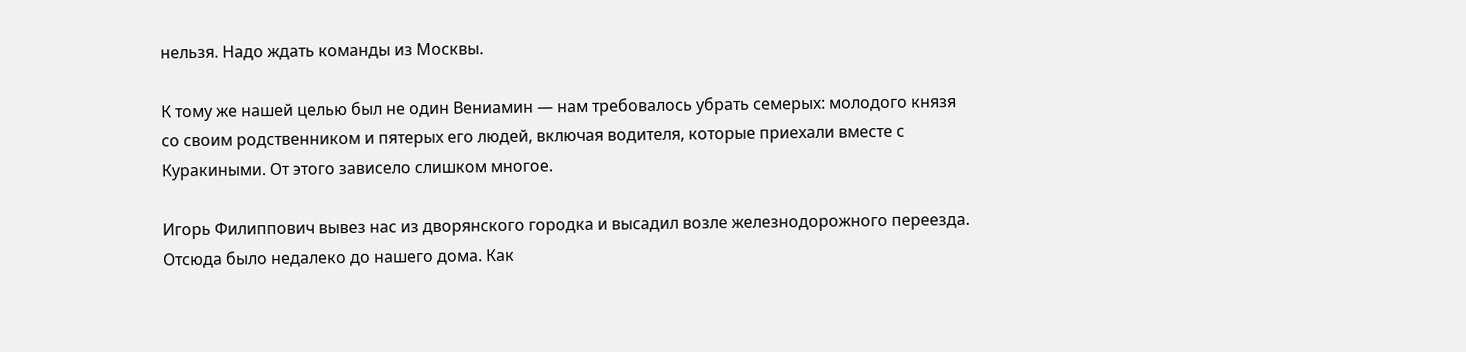нельзя. Надо ждать команды из Москвы.

К тому же нашей целью был не один Вениамин — нам требовалось убрать семерых: молодого князя со своим родственником и пятерых его людей, включая водителя, которые приехали вместе с Куракиными. От этого зависело слишком многое.

Игорь Филиппович вывез нас из дворянского городка и высадил возле железнодорожного переезда. Отсюда было недалеко до нашего дома. Как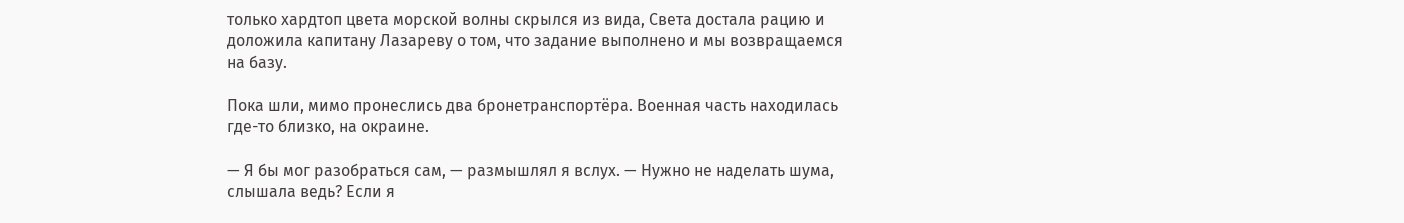только хардтоп цвета морской волны скрылся из вида, Света достала рацию и доложила капитану Лазареву о том, что задание выполнено и мы возвращаемся на базу.

Пока шли, мимо пронеслись два бронетранспортёра. Военная часть находилась где-то близко, на окраине.

— Я бы мог разобраться сам, — размышлял я вслух. — Нужно не наделать шума, слышала ведь? Если я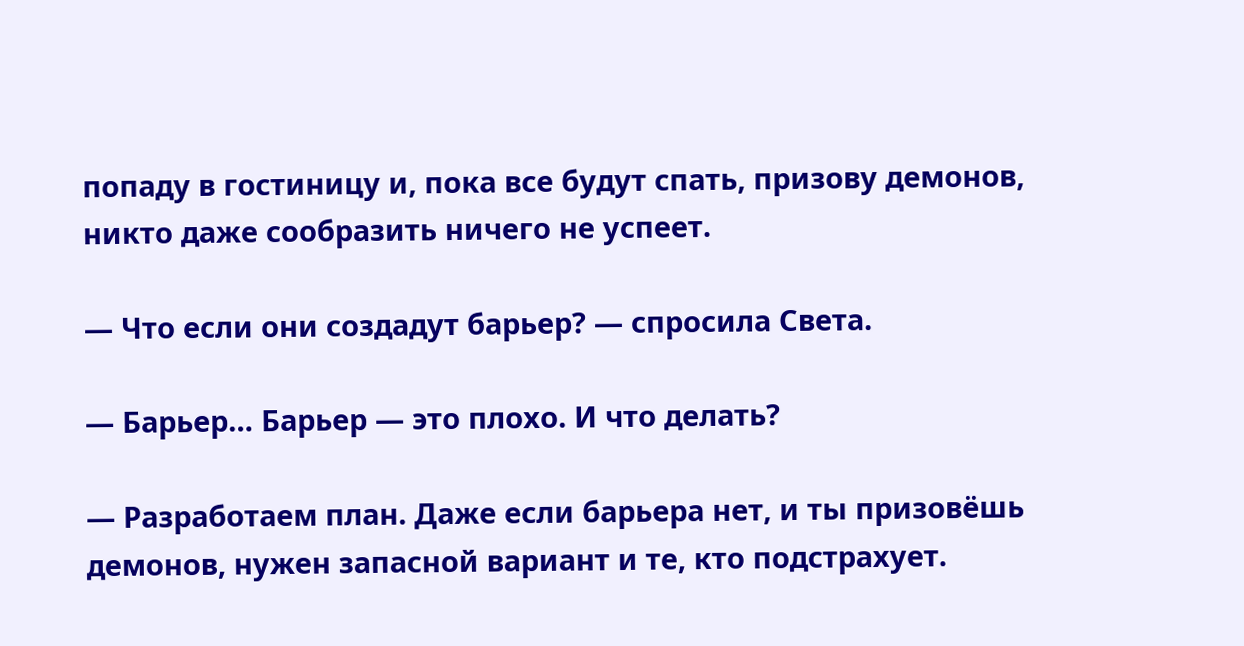попаду в гостиницу и, пока все будут спать, призову демонов, никто даже сообразить ничего не успеет.

— Что если они создадут барьер? — спросила Света.

— Барьер… Барьер — это плохо. И что делать?

— Разработаем план. Даже если барьера нет, и ты призовёшь демонов, нужен запасной вариант и те, кто подстрахует.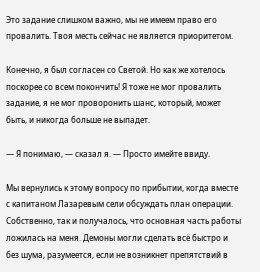Это задание слишком важно, мы не имеем право его провалить. Твоя месть сейчас не является приоритетом.

Конечно, я был согласен со Светой. Но как же хотелось поскорее со всем покончить! Я тоже не мог провалить задание, я не мог проворонить шанс, который, может быть, и никогда больше не выпадет.

— Я понимаю, — сказал я. — Просто имейте ввиду.

Мы вернулись к этому вопросу по прибытии, когда вместе с капитаном Лазаревым сели обсуждать план операции. Собственно, так и получалось, что основная часть работы ложилась на меня. Демоны могли сделать всё быстро и без шума, разумеется, если не возникнет препятствий в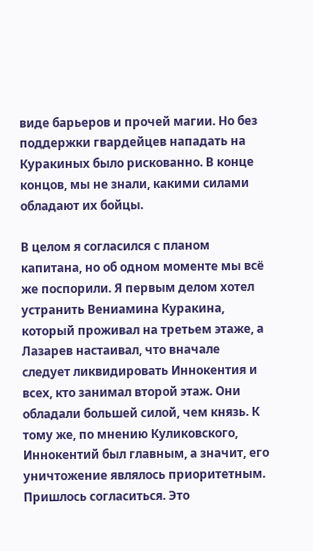виде барьеров и прочей магии. Но без поддержки гвардейцев нападать на Куракиных было рискованно. В конце концов, мы не знали, какими силами обладают их бойцы.

В целом я согласился с планом капитана, но об одном моменте мы всё же поспорили. Я первым делом хотел устранить Вениамина Куракина, который проживал на третьем этаже, а Лазарев настаивал, что вначале следует ликвидировать Иннокентия и всех, кто занимал второй этаж. Они обладали большей силой, чем князь. К тому же, по мнению Куликовского, Иннокентий был главным, а значит, его уничтожение являлось приоритетным. Пришлось согласиться. Это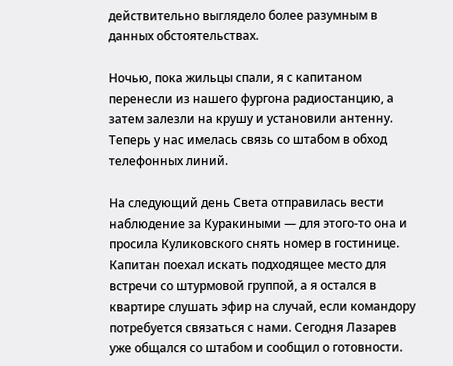действительно выглядело более разумным в данных обстоятельствах.

Ночью, пока жильцы спали, я с капитаном перенесли из нашего фургона радиостанцию, а затем залезли на крушу и установили антенну. Теперь у нас имелась связь со штабом в обход телефонных линий.

На следующий день Света отправилась вести наблюдение за Куракиными — для этого-то она и просила Куликовского снять номер в гостинице. Капитан поехал искать подходящее место для встречи со штурмовой группой, а я остался в квартире слушать эфир на случай, если командору потребуется связаться с нами. Сегодня Лазарев уже общался со штабом и сообщил о готовности.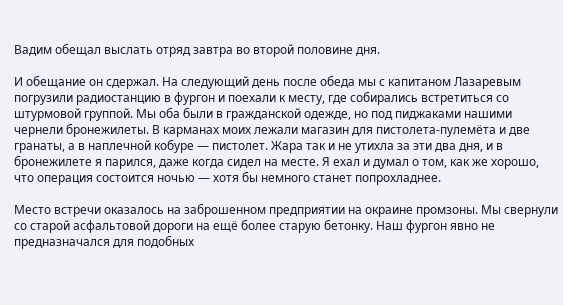Вадим обещал выслать отряд завтра во второй половине дня.

И обещание он сдержал. На следующий день после обеда мы с капитаном Лазаревым погрузили радиостанцию в фургон и поехали к месту, где собирались встретиться со штурмовой группой. Мы оба были в гражданской одежде, но под пиджаками нашими чернели бронежилеты. В карманах моих лежали магазин для пистолета-пулемёта и две гранаты, а в наплечной кобуре — пистолет. Жара так и не утихла за эти два дня, и в бронежилете я парился, даже когда сидел на месте. Я ехал и думал о том, как же хорошо, что операция состоится ночью — хотя бы немного станет попрохладнее.

Место встречи оказалось на заброшенном предприятии на окраине промзоны. Мы свернули со старой асфальтовой дороги на ещё более старую бетонку. Наш фургон явно не предназначался для подобных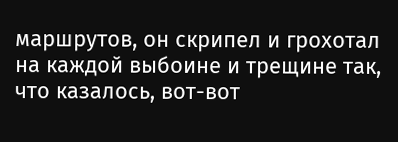маршрутов, он скрипел и грохотал на каждой выбоине и трещине так, что казалось, вот-вот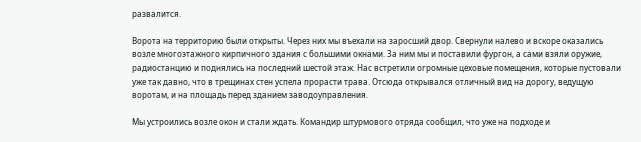развалится.

Ворота на территорию были открыты. Через них мы въехали на заросший двор. Свернули налево и вскоре оказались возле многоэтажного кирпичного здания с большими окнами. За ним мы и поставили фургон, а сами взяли оружие, радиостанцию и поднялись на последний шестой этаж. Нас встретили огромные цеховые помещения, которые пустовали уже так давно, что в трещинах стен успела прорасти трава. Отсюда открывался отличный вид на дорогу, ведущую воротам, и на площадь перед зданием заводоуправления.

Мы устроились возле окон и стали ждать. Командир штурмового отряда сообщил, что уже на подходе и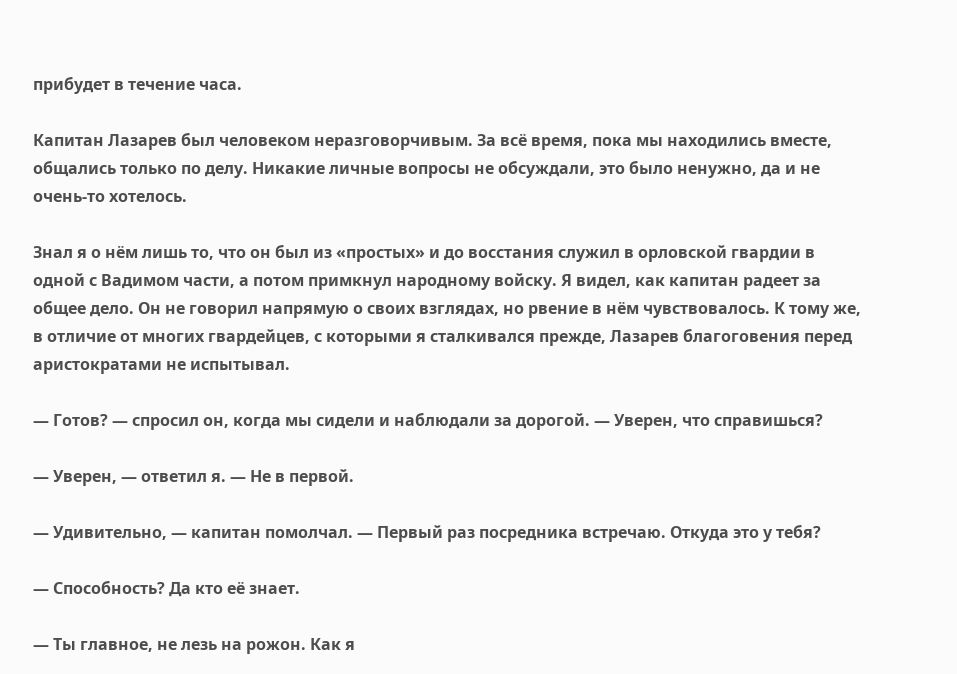прибудет в течение часа.

Капитан Лазарев был человеком неразговорчивым. За всё время, пока мы находились вместе, общались только по делу. Никакие личные вопросы не обсуждали, это было ненужно, да и не очень-то хотелось.

Знал я о нём лишь то, что он был из «простых» и до восстания служил в орловской гвардии в одной с Вадимом части, а потом примкнул народному войску. Я видел, как капитан радеет за общее дело. Он не говорил напрямую о своих взглядах, но рвение в нём чувствовалось. К тому же, в отличие от многих гвардейцев, с которыми я сталкивался прежде, Лазарев благоговения перед аристократами не испытывал.

— Готов? — спросил он, когда мы сидели и наблюдали за дорогой. — Уверен, что справишься?

— Уверен, — ответил я. — Не в первой.

— Удивительно, — капитан помолчал. — Первый раз посредника встречаю. Откуда это у тебя?

— Способность? Да кто её знает.

— Ты главное, не лезь на рожон. Как я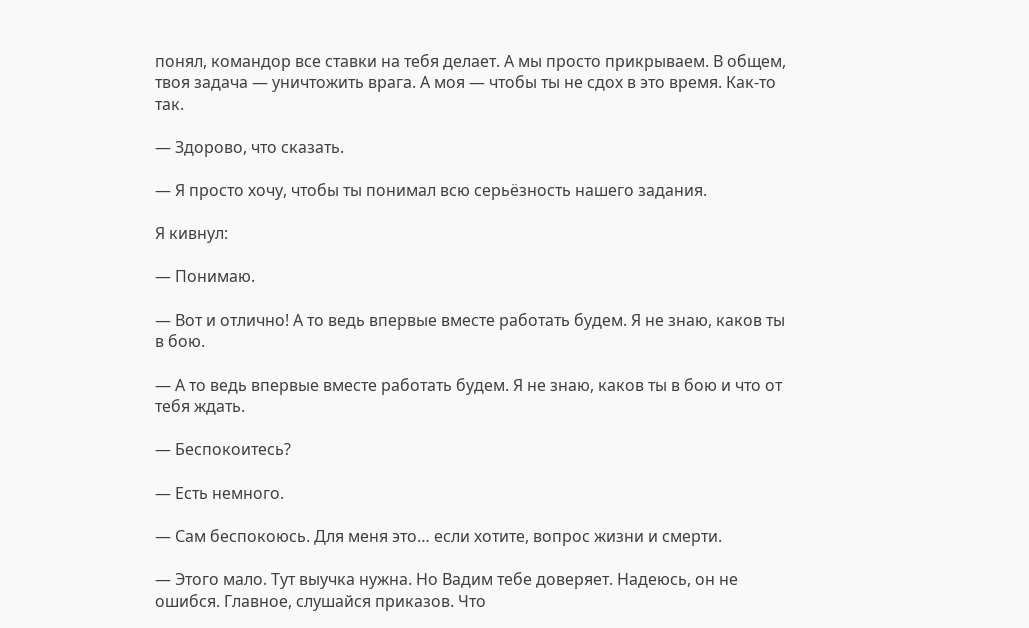понял, командор все ставки на тебя делает. А мы просто прикрываем. В общем, твоя задача — уничтожить врага. А моя — чтобы ты не сдох в это время. Как-то так.

— Здорово, что сказать.

— Я просто хочу, чтобы ты понимал всю серьёзность нашего задания.

Я кивнул:

— Понимаю.

— Вот и отлично! А то ведь впервые вместе работать будем. Я не знаю, каков ты в бою.

— А то ведь впервые вместе работать будем. Я не знаю, каков ты в бою и что от тебя ждать.

— Беспокоитесь?

— Есть немного.

— Сам беспокоюсь. Для меня это… если хотите, вопрос жизни и смерти.

— Этого мало. Тут выучка нужна. Но Вадим тебе доверяет. Надеюсь, он не ошибся. Главное, слушайся приказов. Что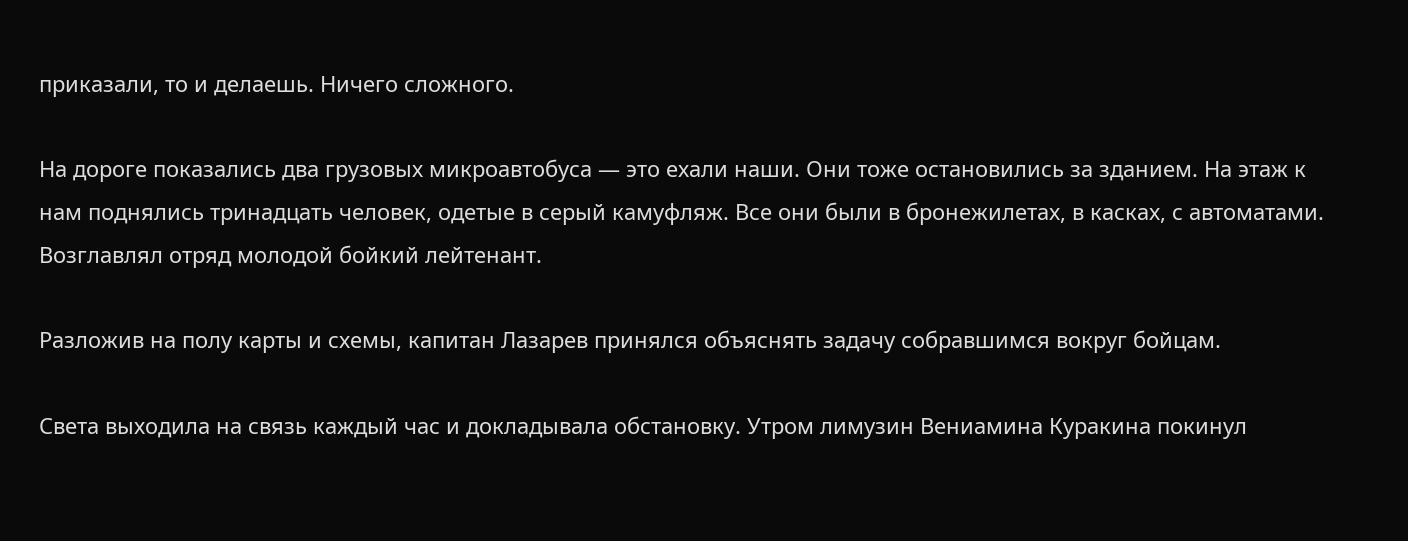приказали, то и делаешь. Ничего сложного.

На дороге показались два грузовых микроавтобуса — это ехали наши. Они тоже остановились за зданием. На этаж к нам поднялись тринадцать человек, одетые в серый камуфляж. Все они были в бронежилетах, в касках, с автоматами. Возглавлял отряд молодой бойкий лейтенант.

Разложив на полу карты и схемы, капитан Лазарев принялся объяснять задачу собравшимся вокруг бойцам.

Света выходила на связь каждый час и докладывала обстановку. Утром лимузин Вениамина Куракина покинул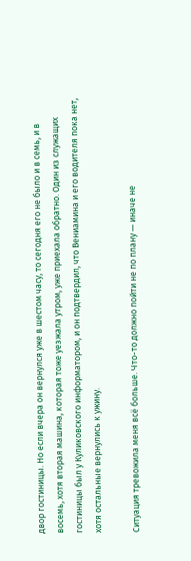двор гостиницы. Но если вчера он вернулся уже в шестом часу, то сегодня его не было и в семь, и в восемь, хотя вторая машина, которая тоже уезжала утром, уже приехала обратно. Один из служащих гостиницы был у Куликовского информатором, и он подтвердил, что Вениамина и его водителя пока нет, хотя остальные вернулись к ужину.

Ситуация тревожила меня всё больше. Что-то должно пойти не по плану — иначе не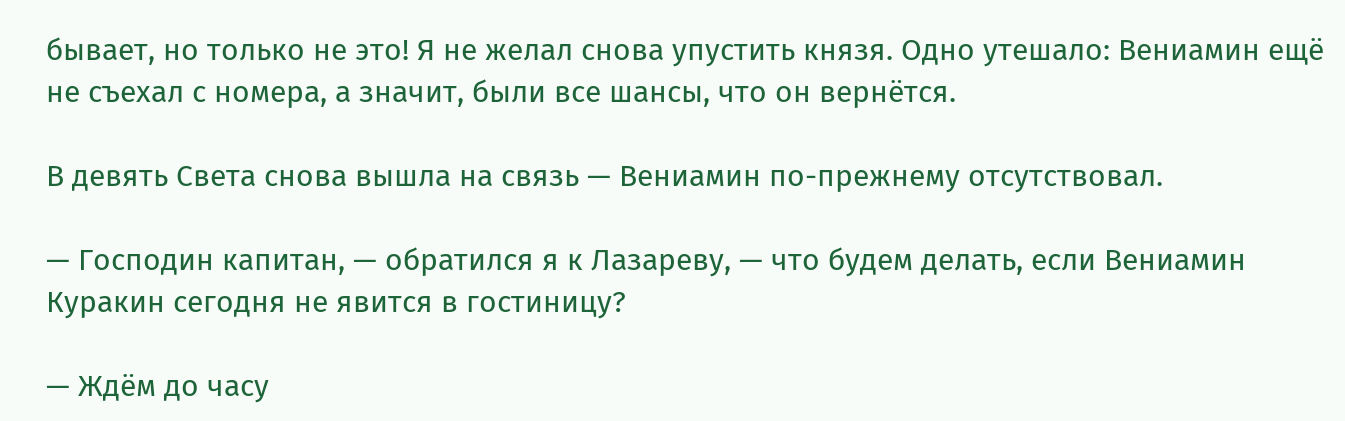бывает, но только не это! Я не желал снова упустить князя. Одно утешало: Вениамин ещё не съехал с номера, а значит, были все шансы, что он вернётся.

В девять Света снова вышла на связь — Вениамин по-прежнему отсутствовал.

— Господин капитан, — обратился я к Лазареву, — что будем делать, если Вениамин Куракин сегодня не явится в гостиницу?

— Ждём до часу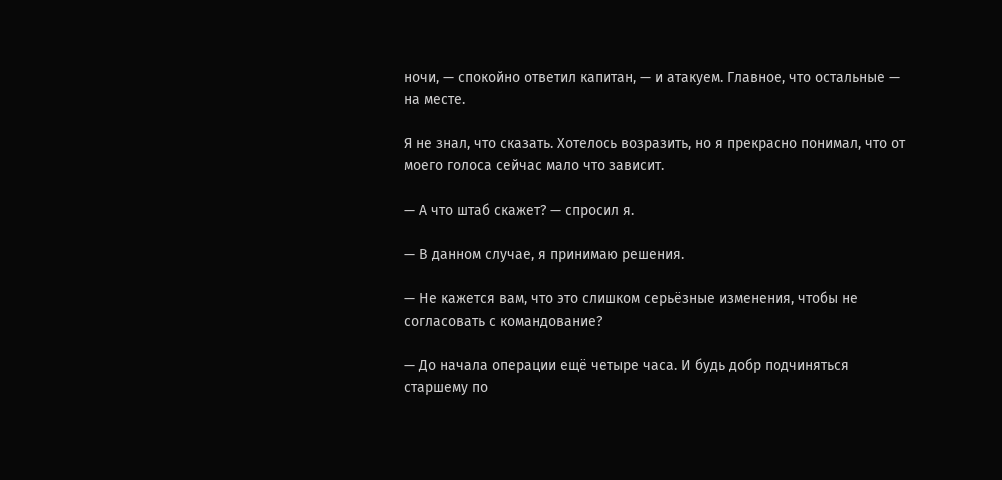ночи, — спокойно ответил капитан, — и атакуем. Главное, что остальные — на месте.

Я не знал, что сказать. Хотелось возразить, но я прекрасно понимал, что от моего голоса сейчас мало что зависит.

— А что штаб скажет? — спросил я.

— В данном случае, я принимаю решения.

— Не кажется вам, что это слишком серьёзные изменения, чтобы не согласовать с командование?

— До начала операции ещё четыре часа. И будь добр подчиняться старшему по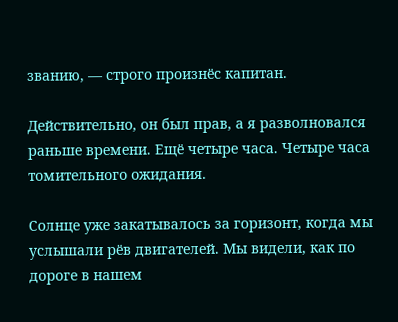званию, — строго произнёс капитан.

Действительно, он был прав, а я разволновался раньше времени. Ещё четыре часа. Четыре часа томительного ожидания.

Солнце уже закатывалось за горизонт, когда мы услышали рёв двигателей. Мы видели, как по дороге в нашем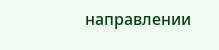направлении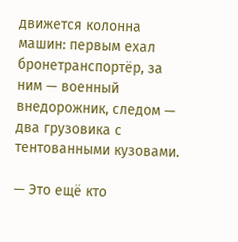движется колонна машин: первым ехал бронетранспортёр, за ним — военный внедорожник, следом — два грузовика с тентованными кузовами.

— Это ещё кто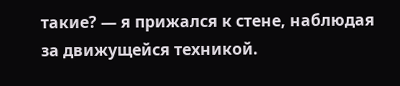такие? — я прижался к стене, наблюдая за движущейся техникой.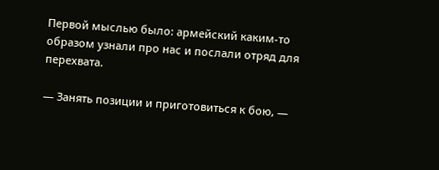Первой мыслью было: армейский каким-то образом узнали про нас и послали отряд для перехвата.

— Занять позиции и приготовиться к бою, —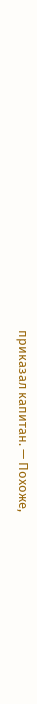приказал капитан. — Похоже,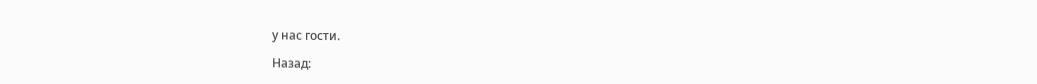у нас гости.

Назад: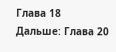Глава 18
Дальше: Глава 20